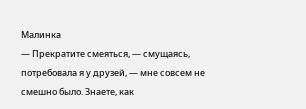Малинка
— Прекратите смеяться, — смущаясь, потребовала я у друзей, — мне совсем не смешно было. Знаете, как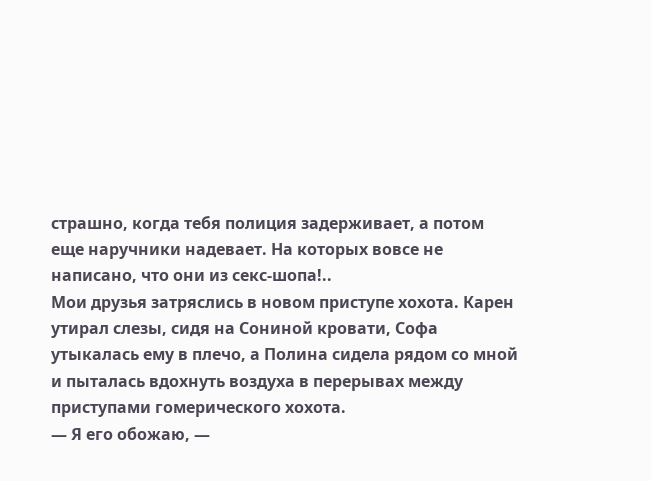страшно, когда тебя полиция задерживает, а потом еще наручники надевает. На которых вовсе не написано, что они из секс-шопа!..
Мои друзья затряслись в новом приступе хохота. Карен утирал слезы, сидя на Сониной кровати, Софа утыкалась ему в плечо, а Полина сидела рядом со мной и пыталась вдохнуть воздуха в перерывах между приступами гомерического хохота.
— Я его обожаю, —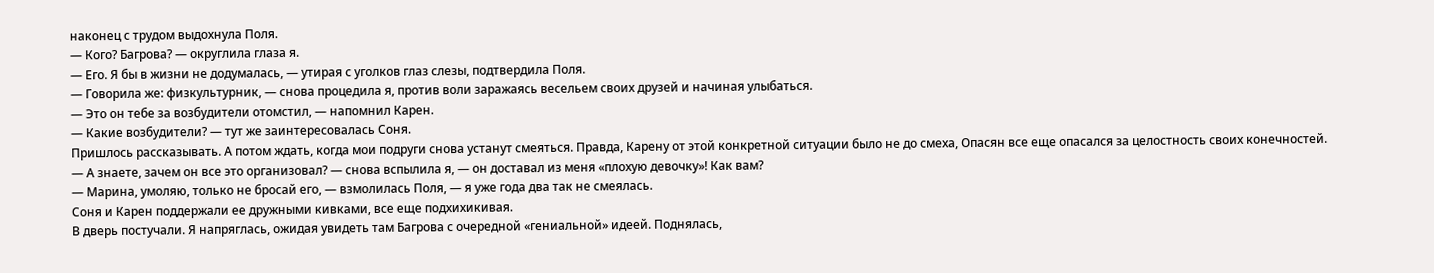наконец с трудом выдохнула Поля.
— Кого? Багрова? — округлила глаза я.
— Его. Я бы в жизни не додумалась, — утирая с уголков глаз слезы, подтвердила Поля.
— Говорила же: физкультурник, — снова процедила я, против воли заражаясь весельем своих друзей и начиная улыбаться.
— Это он тебе за возбудители отомстил, — напомнил Карен.
— Какие возбудители? — тут же заинтересовалась Соня.
Пришлось рассказывать. А потом ждать, когда мои подруги снова устанут смеяться. Правда, Карену от этой конкретной ситуации было не до смеха, Опасян все еще опасался за целостность своих конечностей.
— А знаете, зачем он все это организовал? — снова вспылила я, — он доставал из меня «плохую девочку»! Как вам?
— Марина, умоляю, только не бросай его, — взмолилась Поля, — я уже года два так не смеялась.
Соня и Карен поддержали ее дружными кивками, все еще подхихикивая.
В дверь постучали. Я напряглась, ожидая увидеть там Багрова с очередной «гениальной» идеей. Поднялась,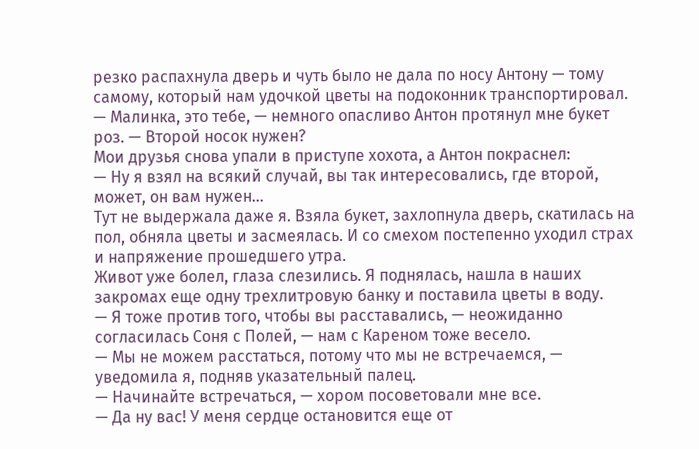резко распахнула дверь и чуть было не дала по носу Антону — тому самому, который нам удочкой цветы на подоконник транспортировал.
— Малинка, это тебе, — немного опасливо Антон протянул мне букет роз. — Второй носок нужен?
Мои друзья снова упали в приступе хохота, а Антон покраснел:
— Ну я взял на всякий случай, вы так интересовались, где второй, может, он вам нужен…
Тут не выдержала даже я. Взяла букет, захлопнула дверь, скатилась на пол, обняла цветы и засмеялась. И со смехом постепенно уходил страх и напряжение прошедшего утра.
Живот уже болел, глаза слезились. Я поднялась, нашла в наших закромах еще одну трехлитровую банку и поставила цветы в воду.
— Я тоже против того, чтобы вы расставались, — неожиданно согласилась Соня с Полей, — нам с Кареном тоже весело.
— Мы не можем расстаться, потому что мы не встречаемся, — уведомила я, подняв указательный палец.
— Начинайте встречаться, — хором посоветовали мне все.
— Да ну вас! У меня сердце остановится еще от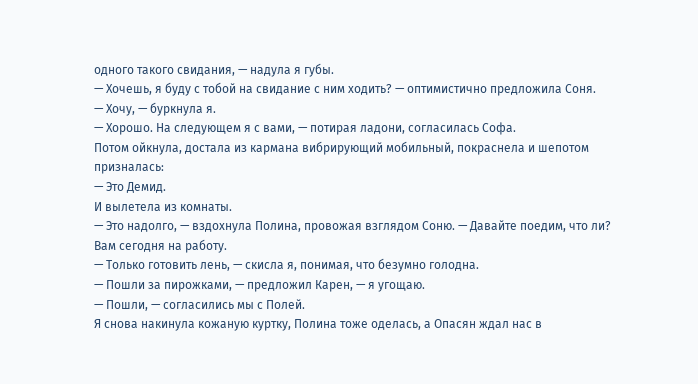одного такого свидания, — надула я губы.
— Хочешь, я буду с тобой на свидание с ним ходить? — оптимистично предложила Соня.
— Хочу, — буркнула я.
— Хорошо. На следующем я с вами, — потирая ладони, согласилась Софа.
Потом ойкнула, достала из кармана вибрирующий мобильный, покраснела и шепотом призналась:
— Это Демид.
И вылетела из комнаты.
— Это надолго, — вздохнула Полина, провожая взглядом Соню. — Давайте поедим, что ли? Вам сегодня на работу.
— Только готовить лень, — скисла я, понимая, что безумно голодна.
— Пошли за пирожками, — предложил Карен, — я угощаю.
— Пошли, — согласились мы с Полей.
Я снова накинула кожаную куртку, Полина тоже оделась, а Опасян ждал нас в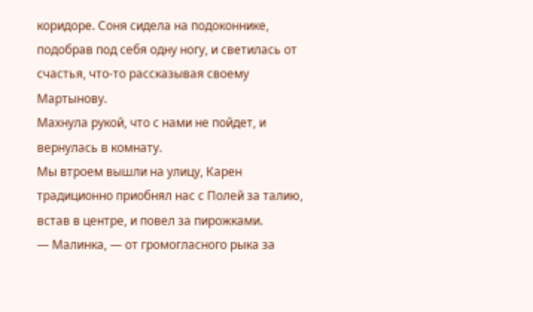коридоре. Соня сидела на подоконнике, подобрав под себя одну ногу, и светилась от счастья, что-то рассказывая своему Мартынову.
Махнула рукой, что с нами не пойдет, и вернулась в комнату.
Мы втроем вышли на улицу, Карен традиционно приобнял нас с Полей за талию, встав в центре, и повел за пирожками.
— Малинка, — от громогласного рыка за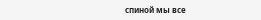спиной мы все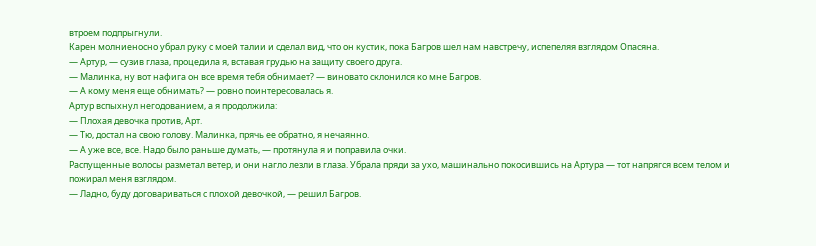втроем подпрыгнули.
Карен молниеносно убрал руку с моей талии и сделал вид, что он кустик, пока Багров шел нам навстречу, испепеляя взглядом Опасяна.
— Артур, — сузив глаза, процедила я, вставая грудью на защиту своего друга.
— Малинка, ну вот нафига он все время тебя обнимает? — виновато склонился ко мне Багров.
— А кому меня еще обнимать? — ровно поинтересовалась я.
Артур вспыхнул негодованием, а я продолжила:
— Плохая девочка против, Арт.
— Тю, достал на свою голову. Малинка, прячь ее обратно, я нечаянно.
— А уже все, все. Надо было раньше думать, — протянула я и поправила очки.
Распущенные волосы разметал ветер, и они нагло лезли в глаза. Убрала пряди за ухо, машинально покосившись на Артура — тот напрягся всем телом и пожирал меня взглядом.
— Ладно, буду договариваться с плохой девочкой, — решил Багров.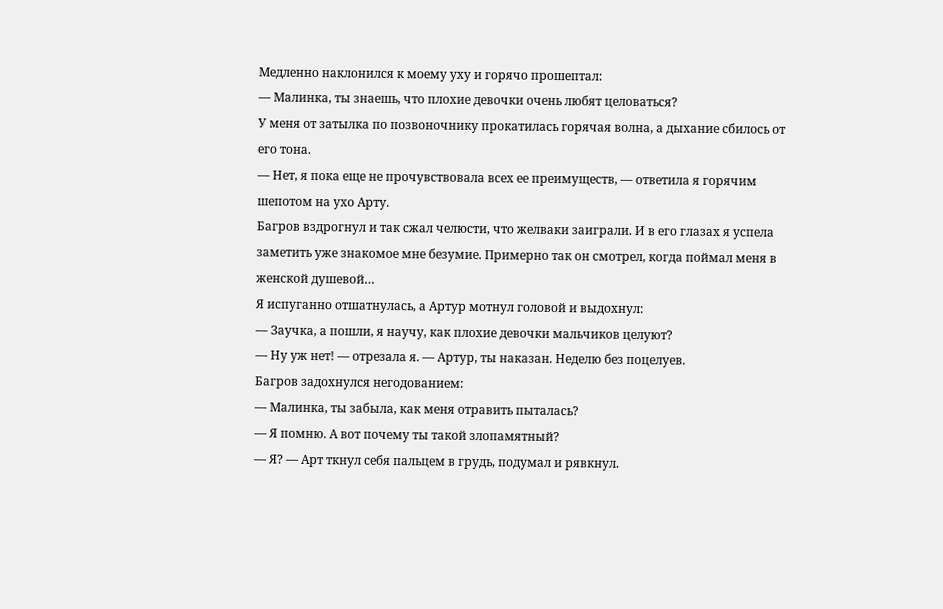Медленно наклонился к моему уху и горячо прошептал:
— Малинка, ты знаешь, что плохие девочки очень любят целоваться?
У меня от затылка по позвоночнику прокатилась горячая волна, а дыхание сбилось от его тона.
— Нет, я пока еще не прочувствовала всех ее преимуществ, — ответила я горячим шепотом на ухо Арту.
Багров вздрогнул и так сжал челюсти, что желваки заиграли. И в его глазах я успела заметить уже знакомое мне безумие. Примерно так он смотрел, когда поймал меня в женской душевой…
Я испуганно отшатнулась, а Артур мотнул головой и выдохнул:
— Заучка, а пошли, я научу, как плохие девочки мальчиков целуют?
— Ну уж нет! — отрезала я. — Артур, ты наказан. Неделю без поцелуев.
Багров задохнулся негодованием:
— Малинка, ты забыла, как меня отравить пыталась?
— Я помню. А вот почему ты такой злопамятный?
— Я? — Арт ткнул себя пальцем в грудь, подумал и рявкнул.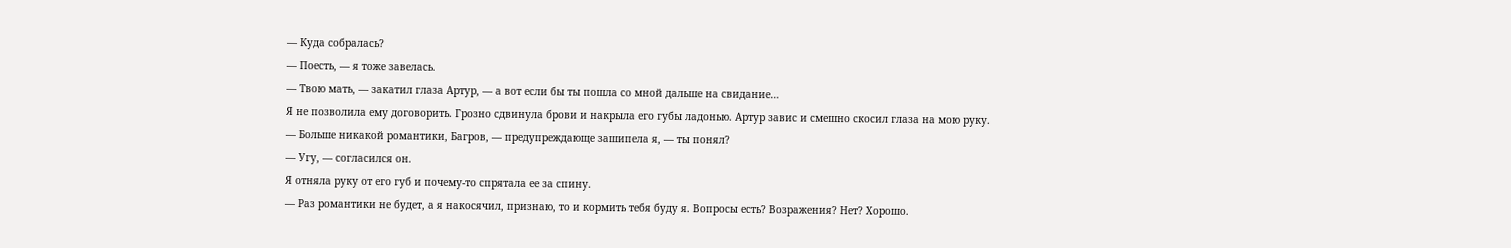— Куда собралась?
— Поесть, — я тоже завелась.
— Твою мать, — закатил глаза Артур, — а вот если бы ты пошла со мной дальше на свидание…
Я не позволила ему договорить. Грозно сдвинула брови и накрыла его губы ладонью. Артур завис и смешно скосил глаза на мою руку.
— Больше никакой романтики, Багров, — предупреждающе зашипела я, — ты понял?
— Угу, — согласился он.
Я отняла руку от его губ и почему-то спрятала ее за спину.
— Раз романтики не будет, а я накосячил, признаю, то и кормить тебя буду я. Вопросы есть? Возражения? Нет? Хорошо.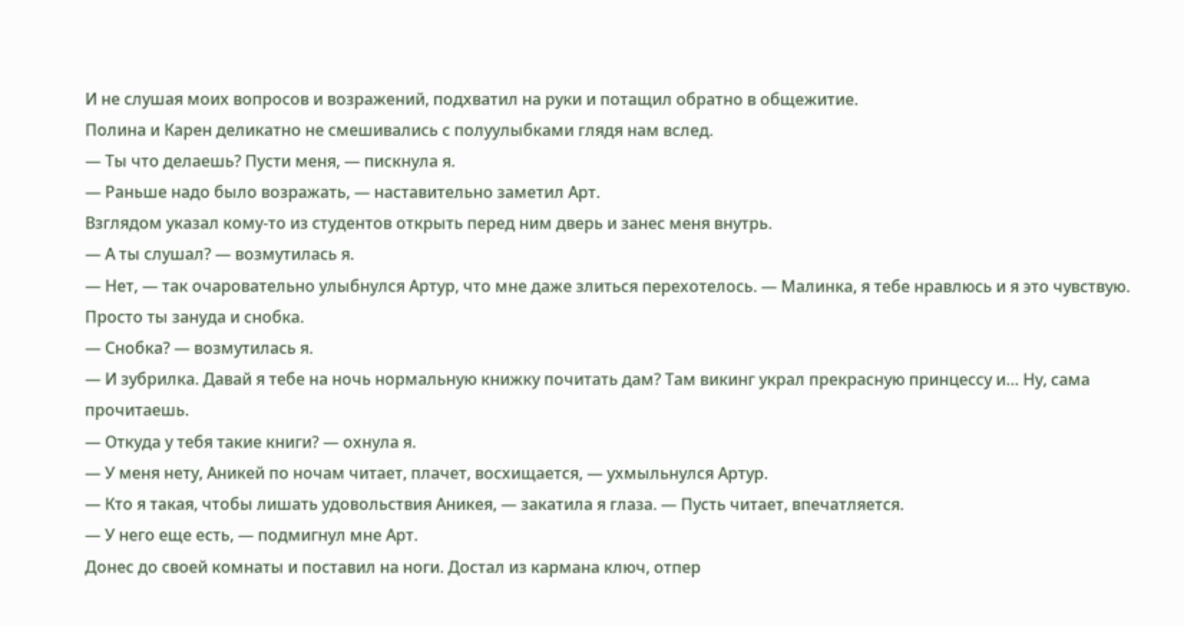И не слушая моих вопросов и возражений, подхватил на руки и потащил обратно в общежитие.
Полина и Карен деликатно не смешивались с полуулыбками глядя нам вслед.
— Ты что делаешь? Пусти меня, — пискнула я.
— Раньше надо было возражать, — наставительно заметил Арт.
Взглядом указал кому-то из студентов открыть перед ним дверь и занес меня внутрь.
— А ты слушал? — возмутилась я.
— Нет, — так очаровательно улыбнулся Артур, что мне даже злиться перехотелось. — Малинка, я тебе нравлюсь и я это чувствую. Просто ты зануда и снобка.
— Снобка? — возмутилась я.
— И зубрилка. Давай я тебе на ночь нормальную книжку почитать дам? Там викинг украл прекрасную принцессу и… Ну, сама прочитаешь.
— Откуда у тебя такие книги? — охнула я.
— У меня нету, Аникей по ночам читает, плачет, восхищается, — ухмыльнулся Артур.
— Кто я такая, чтобы лишать удовольствия Аникея, — закатила я глаза. — Пусть читает, впечатляется.
— У него еще есть, — подмигнул мне Арт.
Донес до своей комнаты и поставил на ноги. Достал из кармана ключ, отпер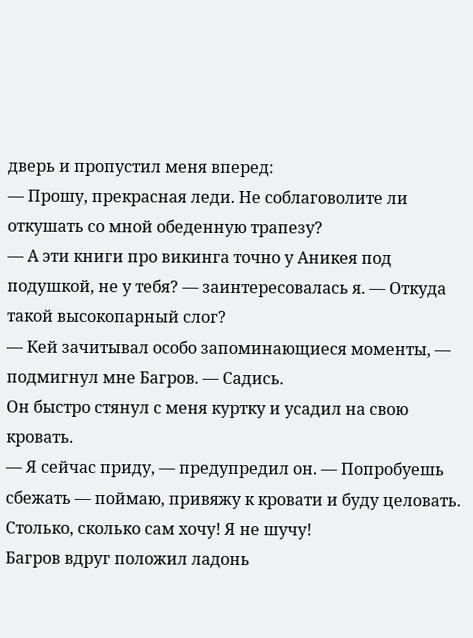дверь и пропустил меня вперед:
— Прошу, прекрасная леди. Не соблаговолите ли откушать со мной обеденную трапезу?
— А эти книги про викинга точно у Аникея под подушкой, не у тебя? — заинтересовалась я. — Откуда такой высокопарный слог?
— Кей зачитывал особо запоминающиеся моменты, — подмигнул мне Багров. — Садись.
Он быстро стянул с меня куртку и усадил на свою кровать.
— Я сейчас приду, — предупредил он. — Попробуешь сбежать — поймаю, привяжу к кровати и буду целовать. Столько, сколько сам хочу! Я не шучу!
Багров вдруг положил ладонь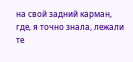на свой задний карман, где, я точно знала, лежали те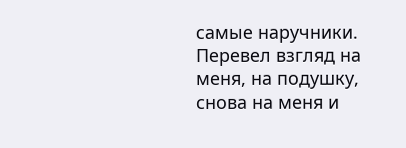самые наручники. Перевел взгляд на меня, на подушку, снова на меня и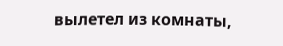вылетел из комнаты,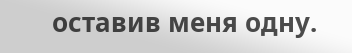оставив меня одну.